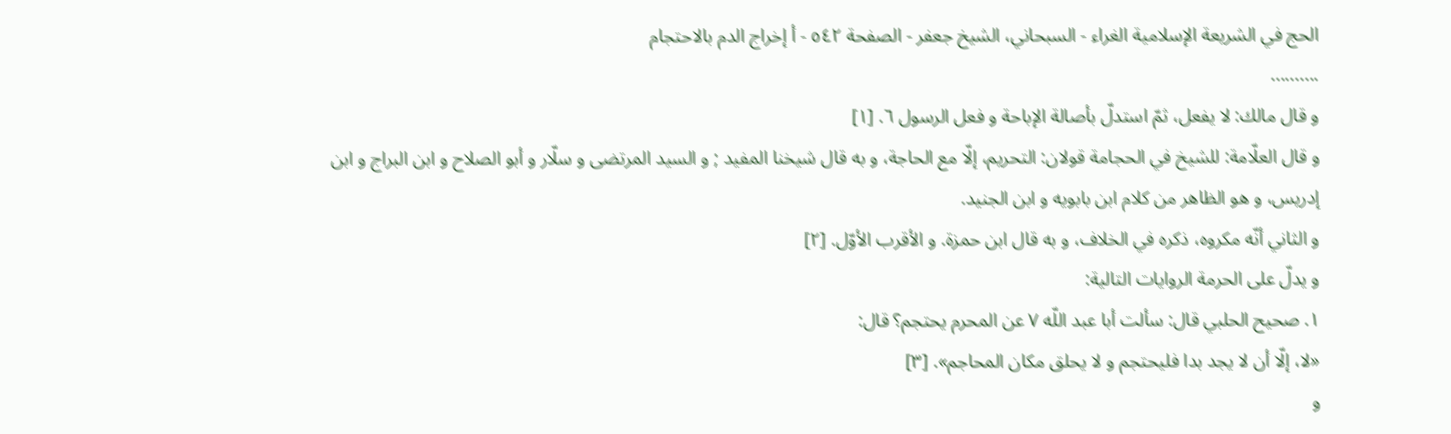الحج في الشريعة الإسلامية الغراء - السبحاني، الشيخ جعفر - الصفحة ٥٤٢ - أ إخراج الدم بالاحتجام
..........
و قال مالك: لا يفعل، ثمّ استدلّ بأصالة الإباحة و فعل الرسول ٦. [١]
و قال العلّامة: للشيخ في الحجامة قولان: التحريم، إلّا مع الحاجة، و به قال شيخنا المفيد ; و السيد المرتضى و سلّار و أبو الصلاح و ابن البراج و ابن إدريس، و هو الظاهر من كلام ابن بابويه و ابن الجنيد.
و الثاني أنّه مكروه، ذكره في الخلاف، و به قال ابن حمزة. و الأقرب الأوّل. [٢]
و يدلّ على الحرمة الروايات التالية:
١. صحيح الحلبي قال: سألت أبا عبد اللّه ٧ عن المحرم يحتجم؟ قال:
«لا، إلّا أن لا يجد بدا فليحتجم و لا يحلق مكان المحاجم». [٣]
و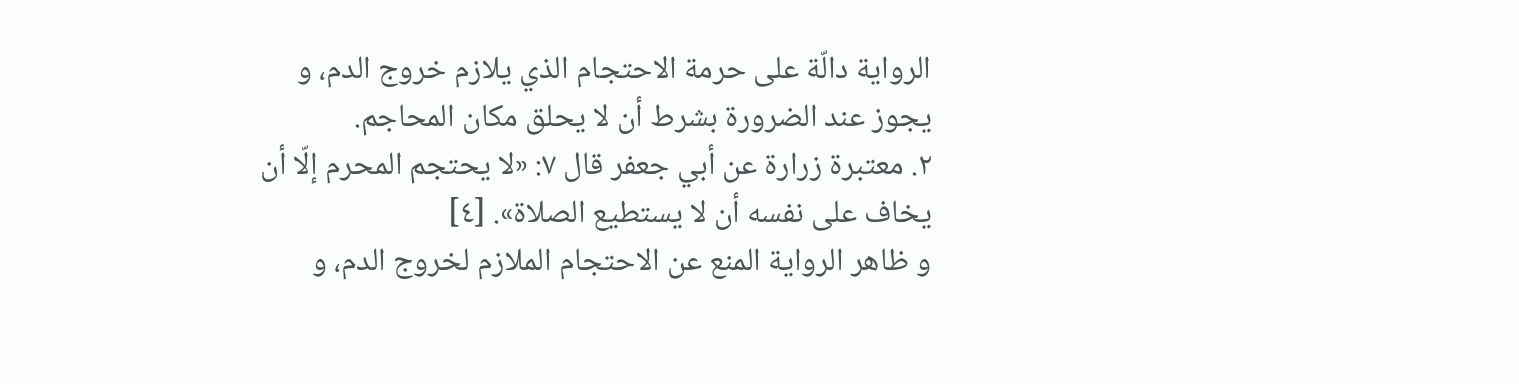الرواية دالّة على حرمة الاحتجام الذي يلازم خروج الدم، و يجوز عند الضرورة بشرط أن لا يحلق مكان المحاجم.
٢. معتبرة زرارة عن أبي جعفر قال ٧: «لا يحتجم المحرم إلّا أن يخاف على نفسه أن لا يستطيع الصلاة». [٤]
و ظاهر الرواية المنع عن الاحتجام الملازم لخروج الدم، و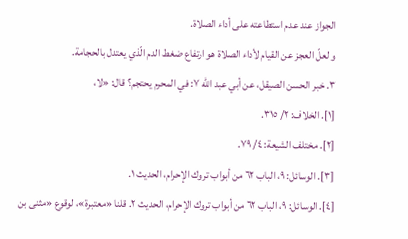الجواز عند عدم استطاعته على أداء الصلاة.
و لعلّ العجز عن القيام لأداء الصلاة هو ارتفاع ضغط الدم الّذي يعتدل بالحجامة.
٣. خبر الحسن الصيقل، عن أبي عبد اللّه ٧: في المحرم يحتجم؟ قال: «لا،
[١]. الخلاف: ٢/ ٣١٥.
[٢]. مختلف الشيعة: ٤/ ٧٩.
[٣]. الوسائل: ٩، الباب ٦٢ من أبواب تروك الإحرام، الحديث ١.
[٤]. الوسائل: ٩، الباب ٦٢ من أبواب تروك الإحرام، الحديث ٢. قلنا «معتبرة»، لوقوع «مثنى بن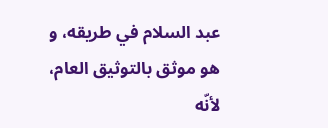عبد السلام في طريقه، و هو موثق بالتوثيق العام، لأنّه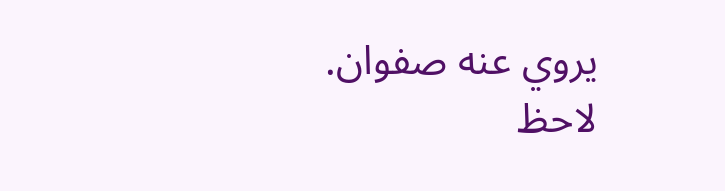يروي عنه صفوان. لاحظ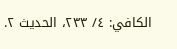الكافي: ٤/ ٢٣٣، الحديث ٢.